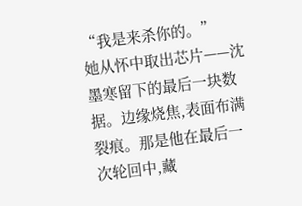“我是来杀你的。”
她从怀中取出芯片——沈墨寒留下的最后一块数据。边缘烧焦,表面布满裂痕。那是他在最后一次轮回中,藏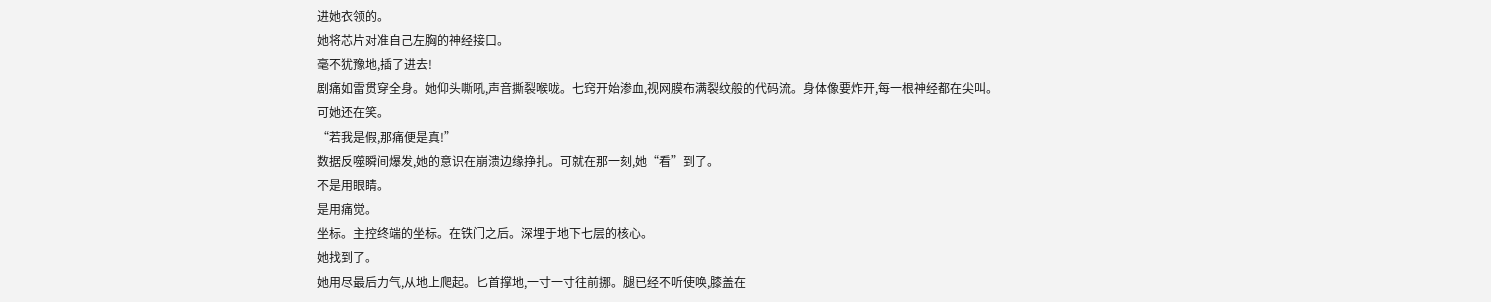进她衣领的。
她将芯片对准自己左胸的神经接口。
毫不犹豫地,插了进去!
剧痛如雷贯穿全身。她仰头嘶吼,声音撕裂喉咙。七窍开始渗血,视网膜布满裂纹般的代码流。身体像要炸开,每一根神经都在尖叫。
可她还在笑。
“若我是假,那痛便是真!”
数据反噬瞬间爆发,她的意识在崩溃边缘挣扎。可就在那一刻,她“看”到了。
不是用眼睛。
是用痛觉。
坐标。主控终端的坐标。在铁门之后。深埋于地下七层的核心。
她找到了。
她用尽最后力气,从地上爬起。匕首撑地,一寸一寸往前挪。腿已经不听使唤,膝盖在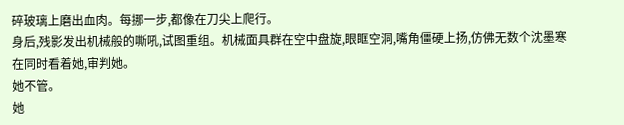碎玻璃上磨出血肉。每挪一步,都像在刀尖上爬行。
身后,残影发出机械般的嘶吼,试图重组。机械面具群在空中盘旋,眼眶空洞,嘴角僵硬上扬,仿佛无数个沈墨寒在同时看着她,审判她。
她不管。
她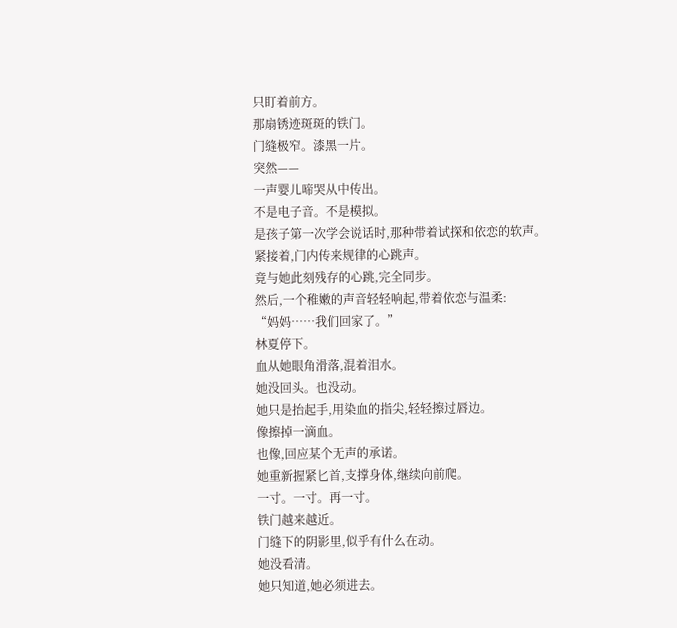只盯着前方。
那扇锈迹斑斑的铁门。
门缝极窄。漆黑一片。
突然——
一声婴儿啼哭从中传出。
不是电子音。不是模拟。
是孩子第一次学会说话时,那种带着试探和依恋的软声。
紧接着,门内传来规律的心跳声。
竟与她此刻残存的心跳,完全同步。
然后,一个稚嫩的声音轻轻响起,带着依恋与温柔:
“妈妈……我们回家了。”
林夏停下。
血从她眼角滑落,混着泪水。
她没回头。也没动。
她只是抬起手,用染血的指尖,轻轻擦过唇边。
像擦掉一滴血。
也像,回应某个无声的承诺。
她重新握紧匕首,支撑身体,继续向前爬。
一寸。一寸。再一寸。
铁门越来越近。
门缝下的阴影里,似乎有什么在动。
她没看清。
她只知道,她必须进去。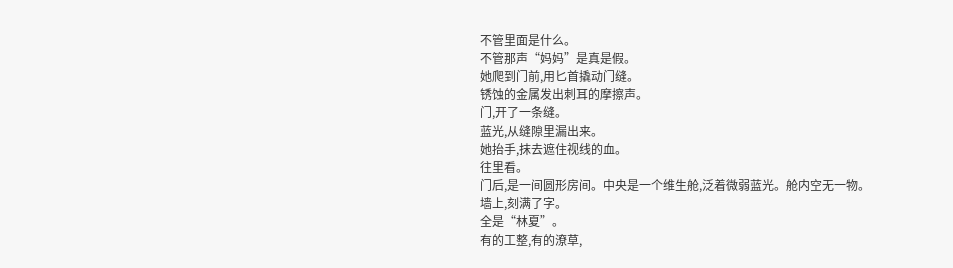不管里面是什么。
不管那声“妈妈”是真是假。
她爬到门前,用匕首撬动门缝。
锈蚀的金属发出刺耳的摩擦声。
门,开了一条缝。
蓝光,从缝隙里漏出来。
她抬手,抹去遮住视线的血。
往里看。
门后,是一间圆形房间。中央是一个维生舱,泛着微弱蓝光。舱内空无一物。
墙上,刻满了字。
全是“林夏”。
有的工整,有的潦草,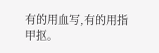有的用血写,有的用指甲抠。